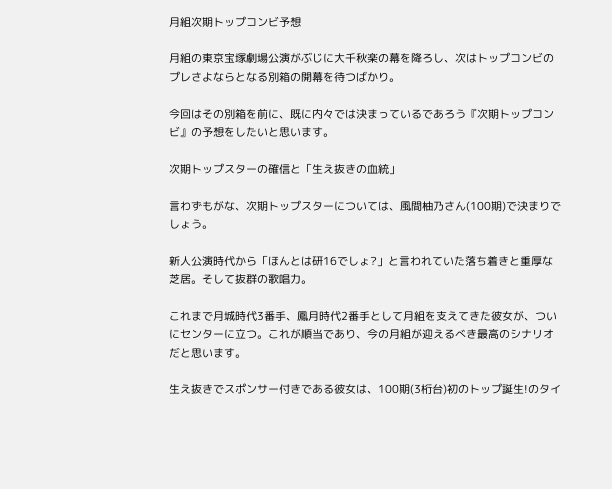月組次期トップコンビ予想

月組の東京宝塚劇場公演がぶじに大千秋楽の幕を降ろし、次はトップコンビのプレさよならとなる別箱の開幕を待つばかり。

今回はその別箱を前に、既に内々では決まっているであろう『次期トップコンビ』の予想をしたいと思います。

次期トップスターの確信と「生え抜きの血統」

言わずもがな、次期トップスターについては、風間柚乃さん(100期)で決まりでしょう。

新人公演時代から「ほんとは研16でしょ?」と言われていた落ち着きと重厚な芝居。そして抜群の歌唱力。

これまで月城時代3番手、鳳月時代2番手として月組を支えてきた彼女が、ついにセンターに立つ。これが順当であり、今の月組が迎えるべき最高のシナリオだと思います。

生え抜きでスポンサー付きである彼女は、100期(3桁台)初のトップ誕生!のタイ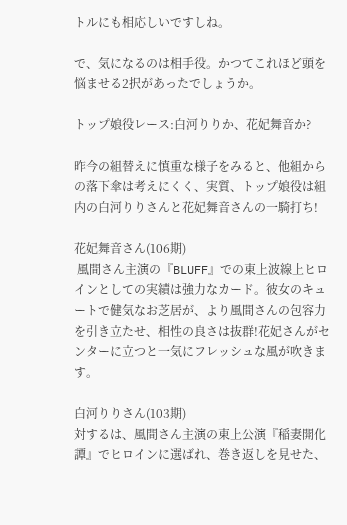トルにも相応しいですしね。

で、気になるのは相手役。かつてこれほど頭を悩ませる2択があったでしょうか。

トップ娘役レース:白河りりか、花妃舞音か?

昨今の組替えに慎重な様子をみると、他組からの落下傘は考えにくく、実質、トップ娘役は組内の白河りりさんと花妃舞音さんの一騎打ち!

花妃舞音さん(106期)
 風間さん主演の『BLUFF』での東上波線上ヒロインとしての実績は強力なカード。彼女のキュートで健気なお芝居が、より風間さんの包容力を引き立たせ、相性の良さは抜群!花妃さんがセンターに立つと一気にフレッシュな風が吹きます。

白河りりさん(103期)
対するは、風間さん主演の東上公演『稲妻開化譚』でヒロインに選ばれ、巻き返しを見せた、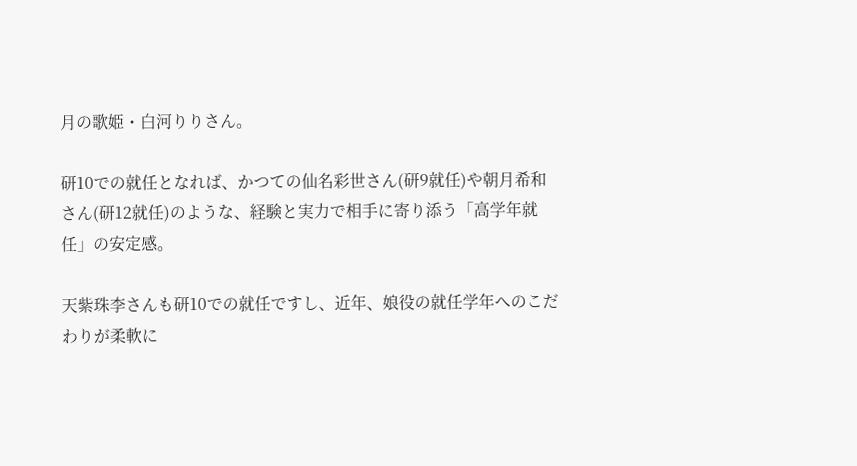月の歌姫・白河りりさん。

研10での就任となれば、かつての仙名彩世さん(研9就任)や朝月希和さん(研12就任)のような、経験と実力で相手に寄り添う「高学年就任」の安定感。

天紫珠李さんも研10での就任ですし、近年、娘役の就任学年へのこだわりが柔軟に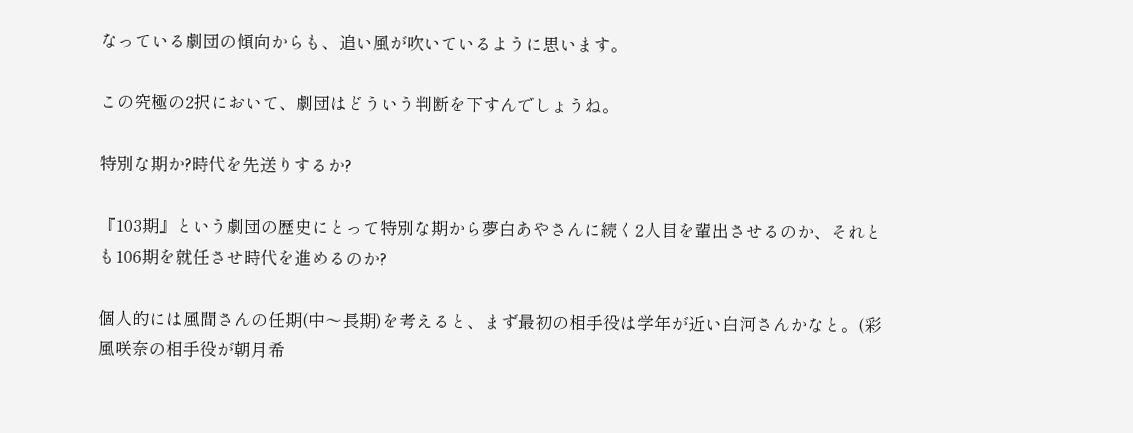なっている劇団の傾向からも、追い風が吹いているように思います。

この究極の2択において、劇団はどういう判断を下すんでしょうね。

特別な期か?時代を先送りするか?

『103期』という劇団の歴史にとって特別な期から夢白あやさんに続く2人目を輩出させるのか、それとも106期を就任させ時代を進めるのか?

個人的には風間さんの任期(中〜長期)を考えると、まず最初の相手役は学年が近い白河さんかなと。(彩風咲奈の相手役が朝月希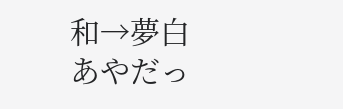和→夢白あやだっ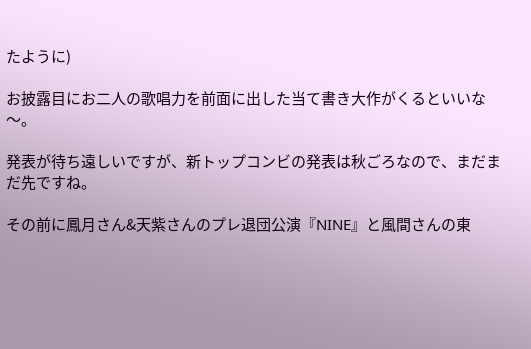たように)

お披露目にお二人の歌唱力を前面に出した当て書き大作がくるといいな〜。

発表が待ち遠しいですが、新トップコンビの発表は秋ごろなので、まだまだ先ですね。

その前に鳳月さん&天紫さんのプレ退団公演『NINE』と風間さんの東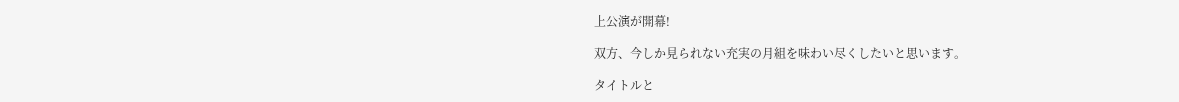上公演が開幕!

双方、今しか見られない充実の月組を味わい尽くしたいと思います。

タイトルと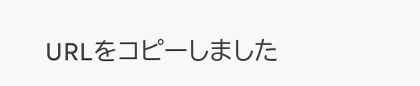URLをコピーしました